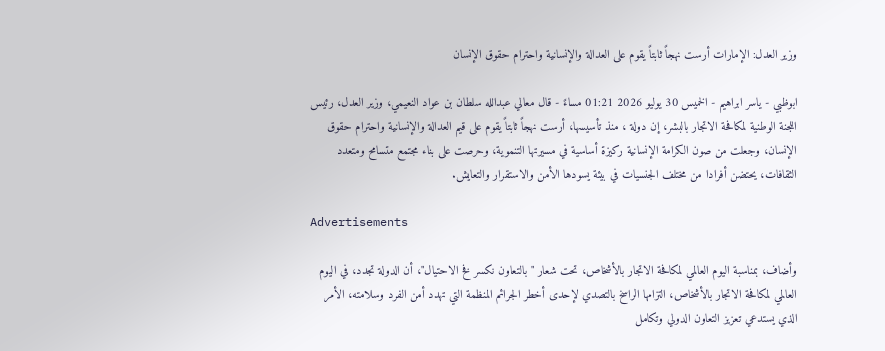وزير العدل: الإمارات أرست نهجاً ثابتاً يقوم على العدالة والإنسانية واحترام حقوق الإنسان

ابوظبي - ياسر ابراهيم - الخميس 30 يوليو 2026 01:21 مساءً - قال معالي عبدالله سلطان بن عواد النعيمي، وزير العدل، رئيس اللجنة الوطنية لمكافحة الاتجار بالبشر، إن دولة ، منذ تأسيسها، أرست نهجاً ثابتاً يقوم على قيم العدالة والإنسانية واحترام حقوق الإنسان، وجعلت من صون الكرامة الإنسانية ركيزة أساسية في مسيرتها التنموية، وحرصت على بناء مجتمع متسامح ومتعدد الثقافات، يحتضن أفرادا من مختلف الجنسيات في بيئة يسودها الأمن والاستقرار والتعايش.

Advertisements

وأضاف، بمناسبة اليوم العالمي لمكافحة الاتجار بالأشخاص، تحت شعار "بالتعاون نكسر فخ الاحتيال"، أن الدولة تجدد، في اليوم العالمي لمكافحة الاتجار بالأشخاص، التزامها الراسخ بالتصدي لإحدى أخطر الجرائم المنظمة التي تهدد أمن الفرد وسلامته، الأمر الذي يستدعي تعزيز التعاون الدولي وتكامل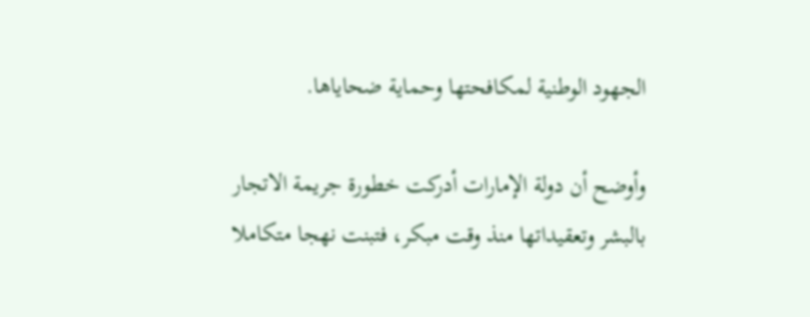الجهود الوطنية لمكافحتها وحماية ضحاياها.

وأوضح أن دولة الإمارات أدركت خطورة جريمة الاتجار بالبشر وتعقيداتها منذ وقت مبكر، فتبنت نهجا متكاملا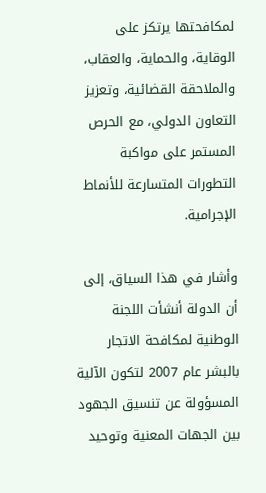لمكافحتها يرتكز على الوقاية، والحماية، والعقاب، والملاحقة القضائية، وتعزيز التعاون الدولي، مع الحرص المستمر على مواكبة التطورات المتسارعة للأنماط الإجرامية.

وأشار في هذا السياق، إلى أن الدولة أنشأت اللجنة الوطنية لمكافحة الاتجار بالبشر عام 2007 لتكون الآلية المسؤولة عن تنسيق الجهود بين الجهات المعنية وتوحيد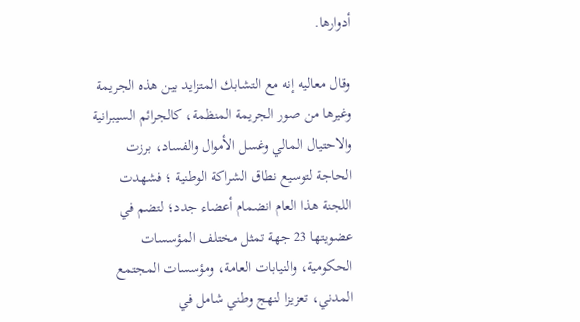أدوارها.

وقال معاليه إنه مع التشابك المتزايد بين هذه الجريمة وغيرها من صور الجريمة المنظمة، كالجرائم السيبرانية والاحتيال المالي وغسل الأموال والفساد، برزت الحاجة لتوسيع نطاق الشراكة الوطنية ؛ فشهدت اللجنة هذا العام انضمام أعضاء جدد؛ لتضم في عضويتها 23 جهة تمثل مختلف المؤسسات الحكومية، والنيابات العامة، ومؤسسات المجتمع المدني، تعزيزا لنهج وطني شامل في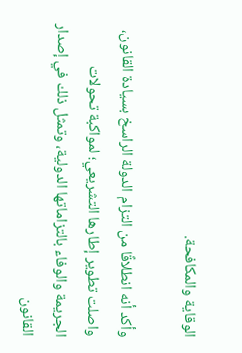الوقاية والمكافحة.

وأكد أنه انطلاقًا من التزام الدولة الراسخ بسيادة القانون، واصلت تطوير إطارها التشريعي؛ لمواكبة تحولات الجريمة والوفاء بالتزاماتها الدولية، وتمثل ذلك في إصدار القانون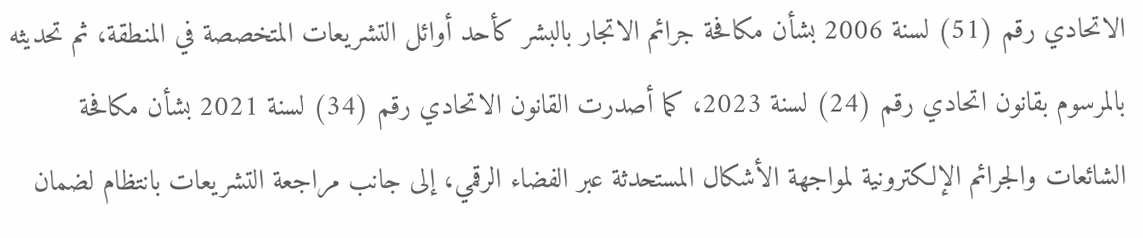الاتحادي رقم (51) لسنة 2006 بشأن مكافحة جرائم الاتجار بالبشر كأحد أوائل التشريعات المتخصصة في المنطقة، ثم تحديثه بالمرسوم بقانون اتحادي رقم (24) لسنة 2023، كما أصدرت القانون الاتحادي رقم (34) لسنة 2021 بشأن مكافحة الشائعات والجرائم الإلكترونية لمواجهة الأشكال المستحدثة عبر الفضاء الرقمي، إلى جانب مراجعة التشريعات بانتظام لضمان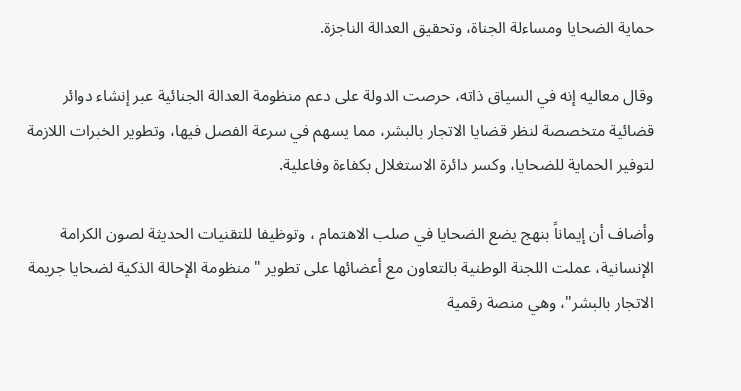حماية الضحايا ومساءلة الجناة، وتحقيق العدالة الناجزة.

وقال معاليه إنه في السياق ذاته، حرصت الدولة على دعم منظومة العدالة الجنائية عبر إنشاء دوائر قضائية متخصصة لنظر قضايا الاتجار بالبشر، مما يسهم في سرعة الفصل فيها، وتطوير الخبرات اللازمة لتوفير الحماية للضحايا، وكسر دائرة الاستغلال بكفاءة وفاعلية.

وأضاف أن إيماناً بنهج يضع الضحايا في صلب الاهتمام ، وتوظيفا للتقنيات الحديثة لصون الكرامة الإنسانية، عملت اللجنة الوطنية بالتعاون مع أعضائها على تطوير "منظومة الإحالة الذكية لضحايا جريمة الاتجار بالبشر"، وهي منصة رقمية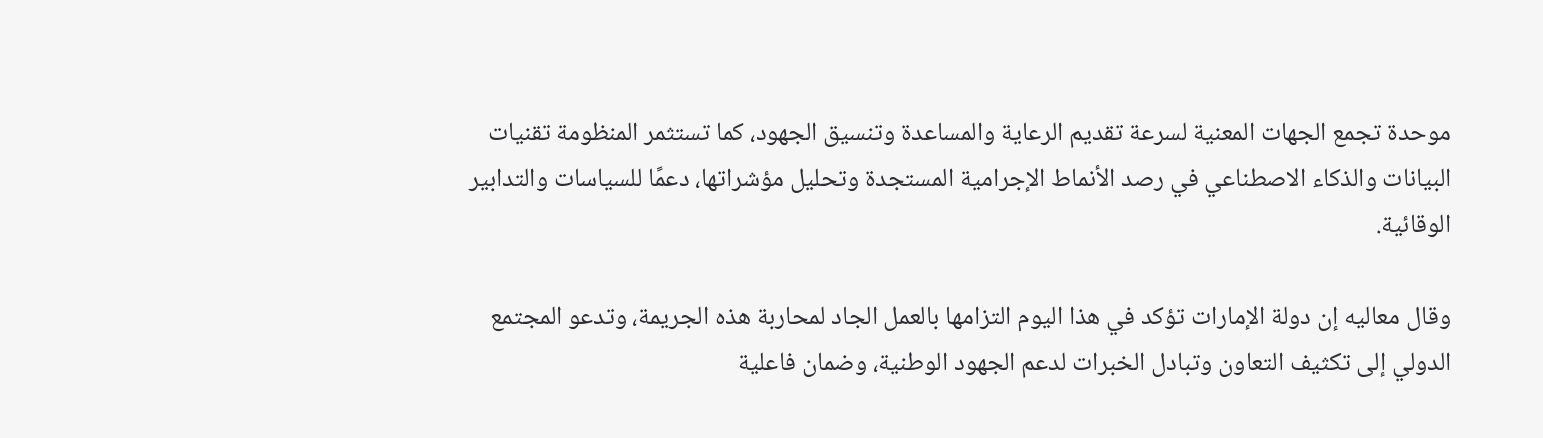موحدة تجمع الجهات المعنية لسرعة تقديم الرعاية والمساعدة وتنسيق الجهود، كما تستثمر المنظومة تقنيات البيانات والذكاء الاصطناعي في رصد الأنماط الإجرامية المستجدة وتحليل مؤشراتها، دعمًا للسياسات والتدابير الوقائية.

وقال معاليه إن دولة الإمارات تؤكد في هذا اليوم التزامها بالعمل الجاد لمحاربة هذه الجريمة، وتدعو المجتمع الدولي إلى تكثيف التعاون وتبادل الخبرات لدعم الجهود الوطنية، وضمان فاعلية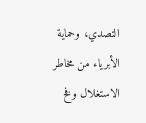التصدي، وحماية الأبرياء من مخاطر الاستغلال وفخ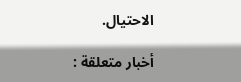الاحتيال.

أخبار متعلقة :